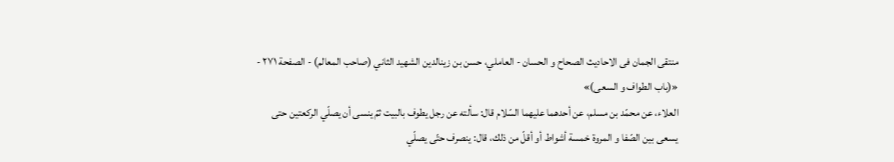منتقى الجمان فى الاحاديث الصحاح و الحسان - العاملي، حسن بن زينالدين الشهيد الثاني (صاحب المعالم) - الصفحة ٢٧١ - «(باب الطواف و السعى)»
العلاء، عن محمّد بن مسلم، عن أحدهما عليهما السّلام قال: سألته عن رجل يطوف بالبيت ثمّ ينسى أن يصلّي الركعتين حتى يسعى بين الصّفا و المروة خمسة أشواط أو أقلّ من ذلك، قال: ينصرف حتّى يصلّي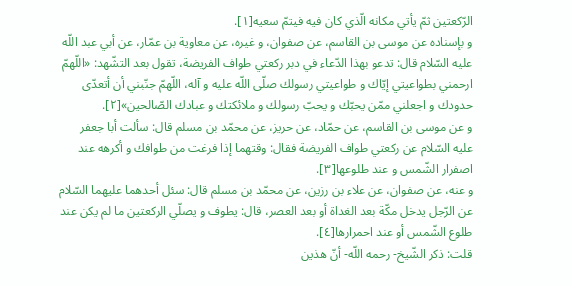الرّكعتين ثمّ يأتي مكانه الّذي كان فيه فيتمّ سعيه[١].
و بإسناده عن موسى بن القاسم، عن صفوان، و غيره، عن معاوية بن عمّار، عن أبي عبد اللّه عليه السّلام قال: تدعو بهذا الدّعاء في دبر ركعتي طواف الفريضة، تقول بعد التشّهد: «اللّهمّ ارحمني بطواعيتي إيّاك و طواعيتي رسولك صلّى اللّه عليه و آله، اللّهمّ جنّبني أن أتعدّى حدودك و اجعلني ممّن يحبّك و يحبّ رسولك و ملائكتك و عبادك الصّالحين»[٢].
و عن موسى بن القاسم، عن حمّاد، عن حريز، عن محمّد بن مسلم قال: سألت أبا جعفر عليه السّلام عن ركعتي طواف الفريضة فقال: وقتهما إذا فرغت من طوافك و أكرهه عند اصفرار الشّمس و عند طلوعها[٣].
و عنه، عن صفوان، عن علاء بن رزين، عن محمّد بن مسلم قال: سئل أحدهما عليهما السّلام عن الرّجل يدخل مكّة بعد الغداة أو بعد العصر، قال: يطوف و يصلّي الركعتين ما لم يكن عند طلوع الشّمس أو عند احمرارها[٤].
قلت: ذكر الشّيخ- رحمه اللّه- أنّ هذين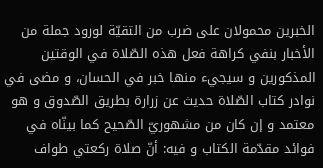الخبرين محمولان على ضرب من التقيّة لورود جملة من الأخبار بنفي كراهة فعل هذه الصّلاة في الوقتين المذكورين و سيجيء منها خبر في الحسان، و مضى في نوادر كتاب الصّلاة حديث عن زرارة بطريق الصّدوق و هو معتمد و إن كان من مشهوريّ الصّحيح كما بينّاه في فوائد مقدّمة الكتاب و فيه: أنّ صلاة ركعتي طواف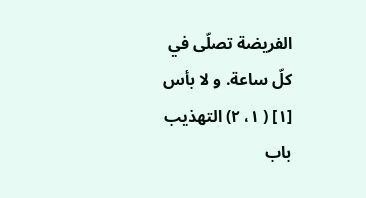الفريضة تصلّى في كلّ ساعة. و لا بأس
[١] ( ١، ٢) التهذيب باب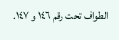الطواف تحت رقم ١٤٦ و ١٤٧.